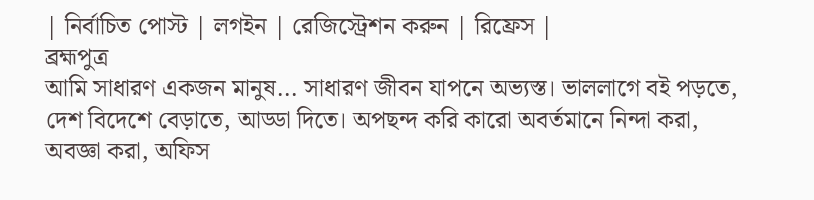| নির্বাচিত পোস্ট | লগইন | রেজিস্ট্রেশন করুন | রিফ্রেস |
ব্রহ্মপুত্র
আমি সাধারণ একজন মানুষ... সাধারণ জীবন যাপনে অভ্যস্ত। ভাললাগে বই পড়তে, দেশ বিদেশে বেড়াতে, আড্ডা দিতে। অপছন্দ করি কারো অবর্তমানে নিন্দা করা, অবজ্ঞা করা, অফিস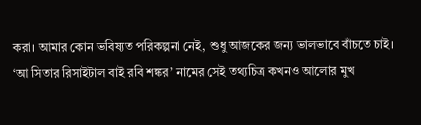করা। আমার কোন ভবিষ্যত পরিকল্পনা নেই, শুধু আজকের জন্য ভালভাবে বাঁচতে চাই।
‘আ সিতার রিসাইটাল বাই রবি শঙ্কর’ নামের সেই তথ্যচিত্র কখনও আলোর মুখ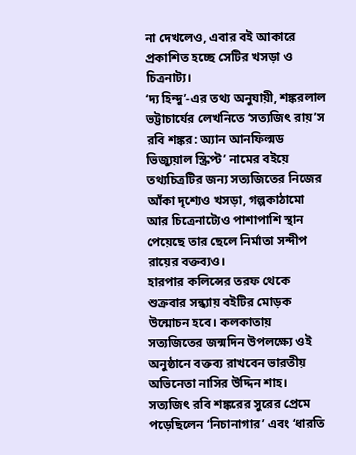না দেখলেও, এবার বই আকারে প্রকাশিত হচ্ছে সেটির খসড়া ও চিত্রনাট্য।
‘দ্য হিন্দু’-এর তথ্য অনুযায়ী, শঙ্করলাল ভট্টাচার্যের লেখনিতে ‘সত্যজিৎ রায়’স রবি শঙ্কর: অ্যান আনফিল্মড ভিজ্যুয়াল স্ক্রিপ্ট’ নামের বইয়ে তথ্যচিত্রটির জন্য সত্যজিতের নিজের আঁকা দৃশ্যেও খসড়া, গল্পকাঠামো আর চিত্রেনাট্যেও পাশাপাশি স্থান পেয়েছে তার ছেলে নির্মাতা সন্দীপ রায়ের বক্তব্যও।
হারপার কলিন্সের তরফ থেকে শুক্রবার সন্ধ্যায় বইটির মোড়ক উন্মোচন হবে। কলকাতায় সত্যজিতের জন্মদিন উপলক্ষ্যে ওই অনুষ্ঠানে বক্তব্য রাখবেন ভারতীয় অভিনেতা নাসির উদ্দিন শাহ।
সত্যজিৎ রবি শঙ্করের সুরের প্রেমে পড়েছিলেন ‘নিচানাগার’ এবং ‘ধারতি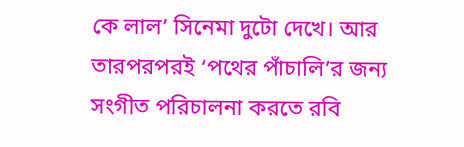কে লাল’ সিনেমা দুটো দেখে। আর তারপরপরই ‘পথের পাঁচালি’র জন্য সংগীত পরিচালনা করতে রবি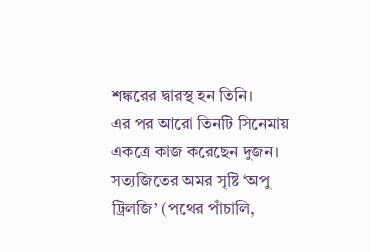শঙ্করের দ্বারস্থ হন তিনি।
এর পর আরো তিনটি সিনেমায় একত্রে কাজ করেছেন দুজন। সত্যজিতের অমর সৃষ্টি ‘অপু ট্রিলজি’ (পথের পাঁচালি,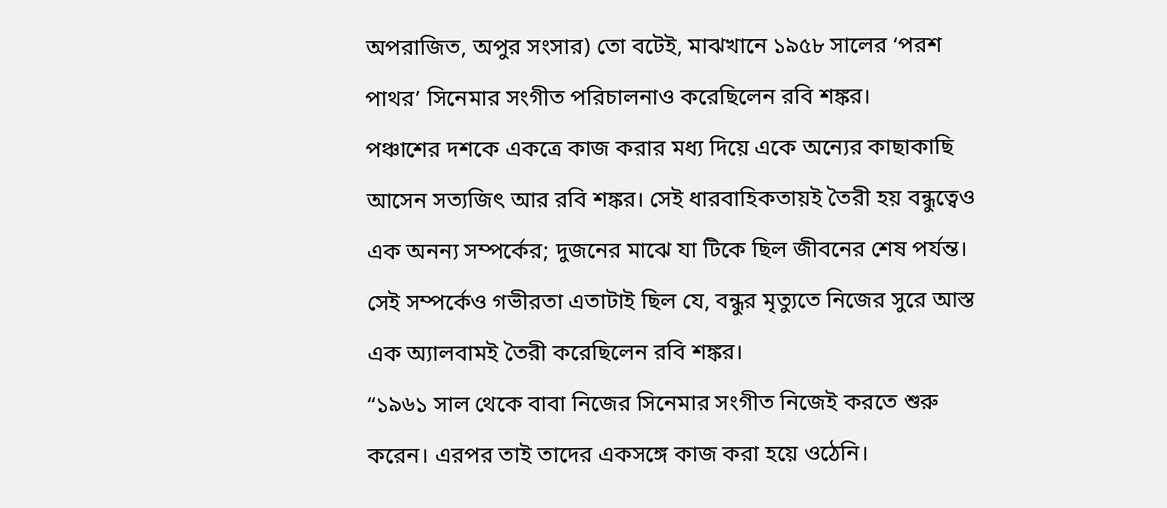অপরাজিত, অপুর সংসার) তো বটেই, মাঝখানে ১৯৫৮ সালের ‘পরশ পাথর’ সিনেমার সংগীত পরিচালনাও করেছিলেন রবি শঙ্কর।
পঞ্চাশের দশকে একত্রে কাজ করার মধ্য দিয়ে একে অন্যের কাছাকাছি আসেন সত্যজিৎ আর রবি শঙ্কর। সেই ধারবাহিকতায়ই তৈরী হয় বন্ধুত্বেও এক অনন্য সম্পর্কের; দুজনের মাঝে যা টিকে ছিল জীবনের শেষ পর্যন্ত। সেই সম্পর্কেও গভীরতা এতাটাই ছিল যে, বন্ধুর মৃত্যুতে নিজের সুরে আস্ত এক অ্যালবামই তৈরী করেছিলেন রবি শঙ্কর।
“১৯৬১ সাল থেকে বাবা নিজের সিনেমার সংগীত নিজেই করতে শুরু করেন। এরপর তাই তাদের একসঙ্গে কাজ করা হয়ে ওঠেনি।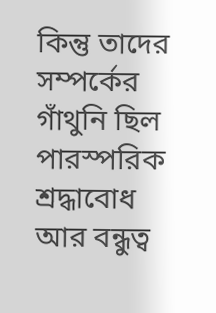কিন্তু তাদের সম্পর্কের গাঁথুনি ছিল পারস্পরিক শ্রদ্ধাবোধ আর বন্ধুত্ব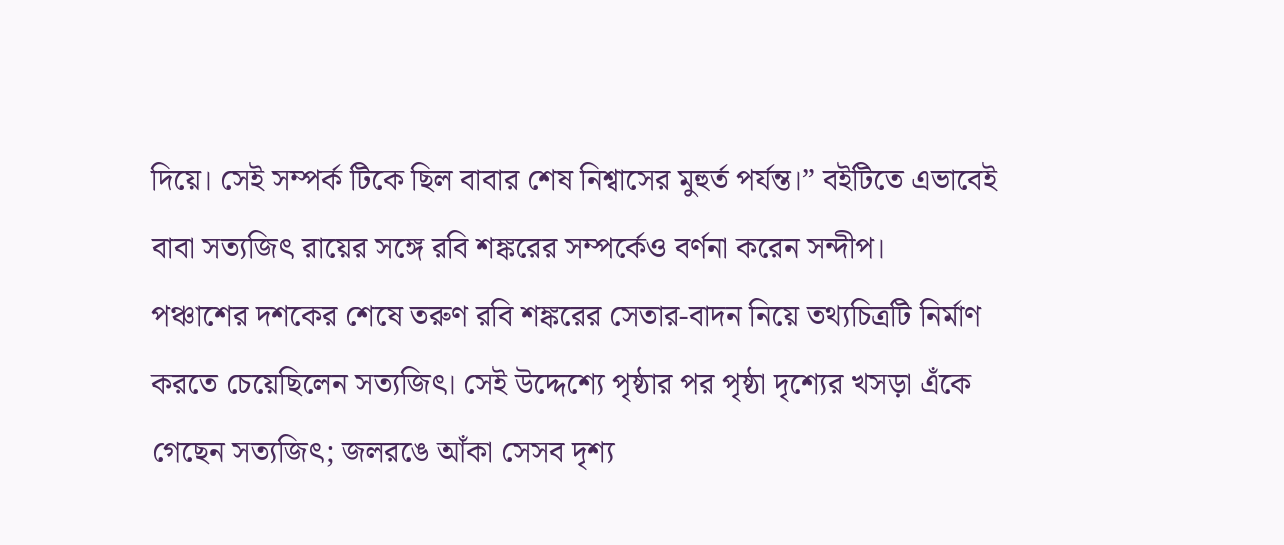দিয়ে। সেই সম্পর্ক টিকে ছিল বাবার শেষ নিশ্বাসের মুহুর্ত পর্যন্ত।” বইটিতে এভাবেই বাবা সত্যজিৎ রায়ের সঙ্গে রবি শঙ্করের সম্পর্কেও বর্ণনা করেন সন্দীপ।
পঞ্চাশের দশকের শেষে তরুণ রবি শঙ্করের সেতার-বাদন নিয়ে তথ্যচিত্রটি নির্মাণ করতে চেয়েছিলেন সত্যজিৎ। সেই উদ্দেশ্যে পৃষ্ঠার পর পৃষ্ঠা দৃশ্যের খসড়া এঁকে গেছেন সত্যজিৎ; জলরঙে আঁকা সেসব দৃশ্য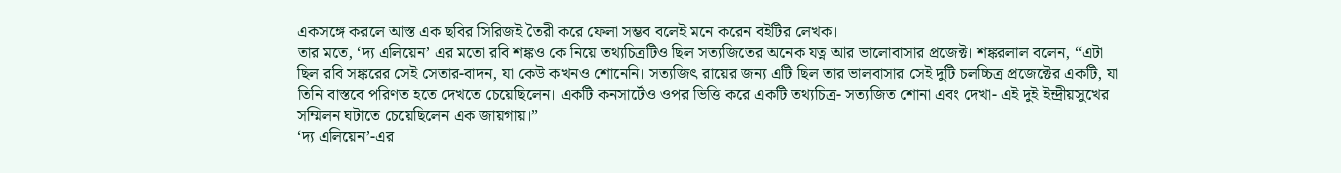একসঙ্গে করলে আস্ত এক ছবির সিরিজই তৈরী করে ফেলা সম্ভব বলেই মনে করেন বইটির লেখক।
তার মতে, ‘দ্য এলিয়েন’ এর মতো রবি শঙ্কও কে নিয়ে তথ্যচিত্রটিও ছিল সত্যজিতের অনেক যত্ন আর ভালোবাসার প্রজেক্ট। শঙ্করলাল বলেন, “এটা ছিল রবি সঙ্করের সেই সেতার-বাদন, যা কেউ কখনও শোনেনি। সত্যজিৎ রায়ের জন্য এটি ছিল তার ভালবাসার সেই দুটি চলচ্চিত্র প্রজেক্টের একটি, যা তিনি বাস্তবে পরিণত হতে দেখতে চেয়েছিলেন। একটি কনসার্টেও ওপর ভিত্তি করে একটি তথ্যচিত্র- সত্যজিত শোনা এবং দেখা- এই দুই ইন্দ্রীয়সুখের সম্মিলন ঘটাতে চেয়েছিলেন এক জায়গায়।”
‘দ্য এলিয়েন’-এর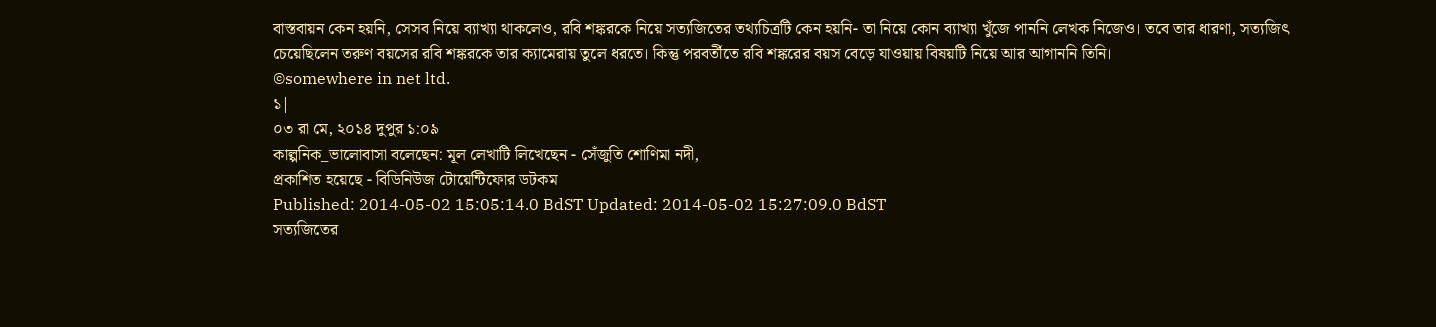বাস্তবায়ন কেন হয়নি, সেসব নিয়ে ব্যাখ্যা থাকলেও, রবি শঙ্করকে নিয়ে সত্যজিতের তথ্যচিত্রটি কেন হয়নি- তা নিয়ে কোন ব্যাখ্যা খুঁজে পাননি লেখক নিজেও। তবে তার ধারণা, সত্যজিৎ চেয়েছিলেন তরুণ বয়সের রবি শঙ্করকে তার ক্যামেরায় তুলে ধরতে। কিন্তু পরবর্তীতে রবি শঙ্করের বয়স বেড়ে যাওয়ায় বিষয়টি নিয়ে আর আগাননি তিনি।
©somewhere in net ltd.
১|
০৩ রা মে, ২০১৪ দুপুর ১:০৯
কাল্পনিক_ভালোবাসা বলেছেন: মূল লেখাটি লিখেছেন - সেঁজুতি শোণিমা নদী,
প্রকাশিত হয়েছে - বিডিনিউজ টোয়েন্টিফোর ডটকম
Published: 2014-05-02 15:05:14.0 BdST Updated: 2014-05-02 15:27:09.0 BdST
সত্যজিতের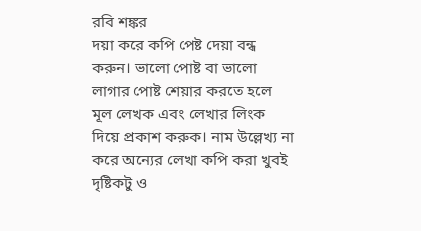রবি শঙ্কর
দয়া করে কপি পেষ্ট দেয়া বন্ধ করুন। ভালো পোষ্ট বা ভালো লাগার পোষ্ট শেয়ার করতে হলে মূল লেখক এবং লেখার লিংক দিয়ে প্রকাশ করুক। নাম উল্লেখ্য না করে অন্যের লেখা কপি করা খুবই দৃষ্টিকটু ও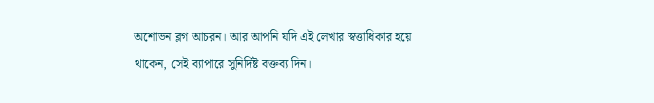অশোভন ব্লগ আচরন। আর আপনি যদি এই লেখার স্বত্তাধিকার হয়ে থাকেন, সেই ব্যাপারে সুনির্দিষ্ট বক্তব্য দিন।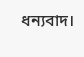ধন্যবাদ।